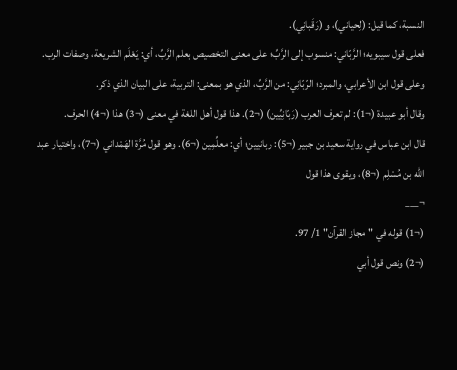النسبة، كما قيل: (لِحياني)، و (رَقَبانِي).
فعلى قول سيبويه؛ الرَّبّاني: منسوب إلى الرَّبِّ؛ على معنى التخصيص بعلم الرَّبِّ، أي: يَعْلَم الشريعة، وصفات الرب. وعلى قول ابن الأعرابي، والمبرد؛ الرّبّانِي: من الرَّبِّ، الذي هو بمعنى: التربية، على البيان الذي ذكر.
وقال أبو عبيدة (¬1): لم تعرف العرب (رَبّانِيِّين) (¬2). هذا قول أهل اللغة في معنى (¬3) هذا (¬4) الحرف.
قال ابن عباس في رواية سعيد بن جبير (¬5): ربانيين؛ أي: معلِّمِين (¬6). وهو قول مُرَّة الهَمْداني (¬7)، واختيار عبد الله بن مُسْلِم (¬8)، ويقوى هذا قول
¬___
(¬1) قوله في "مجاز القرآن" 1/ 97.
(¬2) ونص قول أبي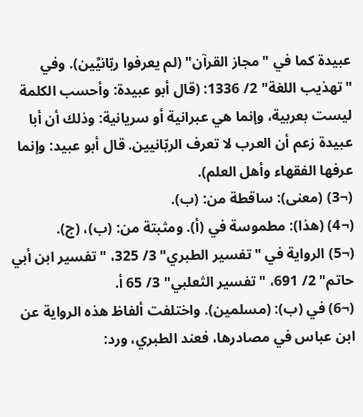عبيدة كما في "مجاز القرآن" (لم يعرفوا ربّانيِّين). وفي "تهذيب اللغة" 2/ 1336: (قال أبو عبيدة: وأحسب الكلمة ليست بعربية، وإنما هي عبرانية أو سريانية: وذلك أن أبا عبيدة زعم أن العرب لا تعرف الربّانيين. قال أبو عبيد: وإنما عرفها الفقهاء وأهل العلم).
(¬3) (معنى): ساقطة من: (ب).
(¬4) (هذا): مطموسة في (أ). ومثبتة من: (ب)، (ج).
(¬5) الرواية في "تفسير الطبري" 3/ 325، "تفسير ابن أبي حاتم" 2/ 691، "تفسير الثعلبي" 3/ 65 أ.
(¬6) في (ب): (مسلمين). واختلفت ألفاظ هذه الرواية عن ابن عباس في مصادرها، فعند الطبري، ورد: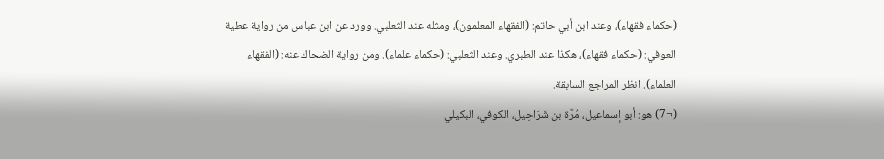(حكماء فقهاء)، وعند ابن أبي حاتم: (الفقهاء المعلمون)، ومثله عند الثعلبي. وورد عن ابن عباس من رواية عطية العوفي: (حكماء فقهاء)، هكذا عند الطبري. وعند الثعلبي: (حكماء علماء). ومن رواية الضحاك عنه: (الفقهاء العلماء). انظر المراجع السابقة.
(¬7) هو: أبو إسماعيل، مُرَّة بن شَرَاحِيل، الكوفي، البكيلي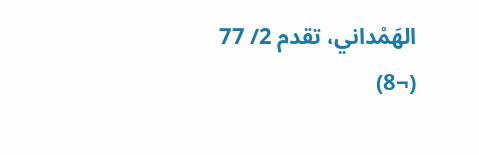الهَمْداني، تقدم 2/ 77
(¬8)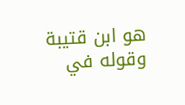هو ابن قتيبة وقوله في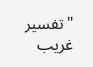"تفسير غريب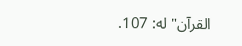القرآن" له: 107.